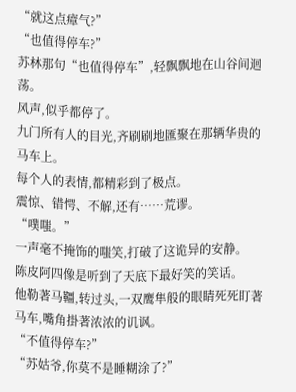“就这点瘴气?”
“也值得停车?”
苏林那句“也值得停车”,轻飘飘地在山谷间迴荡。
风声,似乎都停了。
九门所有人的目光,齐刷刷地匯聚在那辆华贵的马车上。
每个人的表情,都精彩到了极点。
震惊、错愕、不解,还有……荒谬。
“噗嗤。”
一声毫不掩饰的嗤笑,打破了这诡异的安静。
陈皮阿四像是听到了天底下最好笑的笑话。
他勒著马韁,转过头,一双鹰隼般的眼睛死死盯著马车,嘴角掛著浓浓的讥讽。
“不值得停车?”
“苏姑爷,你莫不是睡糊涂了?”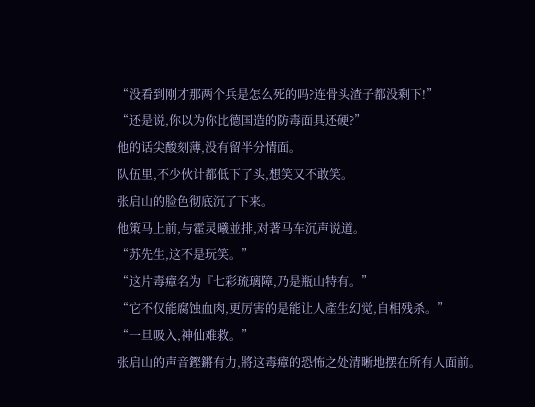“没看到刚才那两个兵是怎么死的吗?连骨头渣子都没剩下!”
“还是说,你以为你比德国造的防毒面具还硬?”
他的话尖酸刻薄,没有留半分情面。
队伍里,不少伙计都低下了头,想笑又不敢笑。
张启山的脸色彻底沉了下来。
他策马上前,与霍灵曦並排,对著马车沉声说道。
“苏先生,这不是玩笑。”
“这片毒瘴名为『七彩琉璃障,乃是瓶山特有。”
“它不仅能腐蚀血肉,更厉害的是能让人產生幻觉,自相残杀。”
“一旦吸入,神仙难救。”
张启山的声音鏗鏘有力,將这毒瘴的恐怖之处清晰地摆在所有人面前。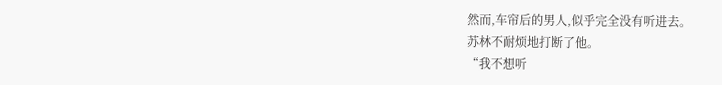然而,车帘后的男人,似乎完全没有听进去。
苏林不耐烦地打断了他。
“我不想听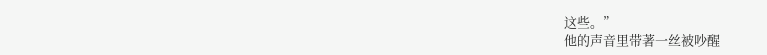这些。”
他的声音里带著一丝被吵醒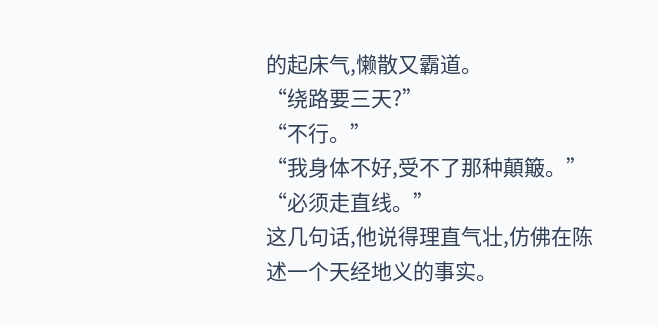的起床气,懒散又霸道。
“绕路要三天?”
“不行。”
“我身体不好,受不了那种顛簸。”
“必须走直线。”
这几句话,他说得理直气壮,仿佛在陈述一个天经地义的事实。